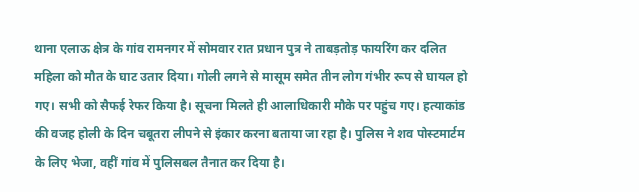थाना एलाऊ क्षेत्र के गांव रामनगर में सोमवार रात प्रधान पुत्र ने ताबड़तोड़ फायरिंग कर दलित महिला को मौत के घाट उतार दिया। गोली लगने से मासूम समेत तीन लोग गंभीर रूप से घायल हो गए। सभी को सैफई रेफर किया है। सूचना मिलते ही आलाधिकारी मौके पर पहुंच गए। हत्याकांड की वजह होली के दिन चबूतरा लीपने से इंकार करना बताया जा रहा है। पुलिस ने शव पोस्टमार्टम के लिए भेजा, वहीं गांव में पुलिसबल तैनात कर दिया है।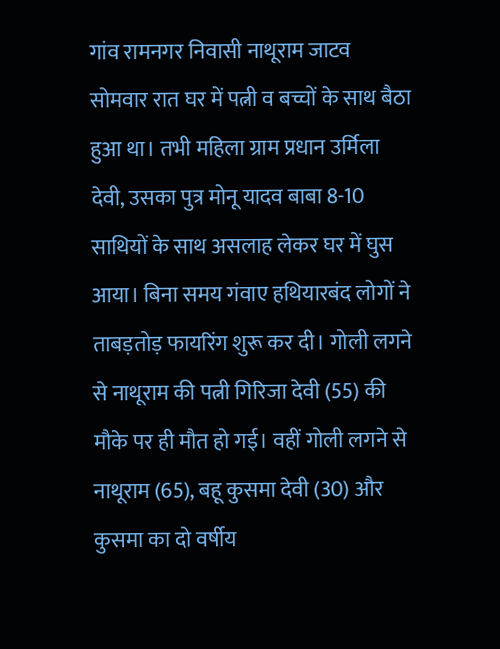गांव रामनगर निवासी नाथूराम जाटव सोमवार रात घर में पत्नी व बच्चों के साथ बैठा हुआ था। तभी महिला ग्राम प्रधान उर्मिला देवी, उसका पुत्र मोनू यादव बाबा 8-10 साथियों के साथ असलाह लेकर घर में घुस आया। बिना समय गंवाए हथियारबंद लोगों ने ताबड़तोड़ फायरिंग शुरू कर दी। गोली लगने से नाथूराम की पत्नी गिरिजा देवी (55) की मौके पर ही मौत हो गई। वहीं गोली लगने से नाथूराम (65), बहू कुसमा देवी (30) और कुसमा का दो वर्षीय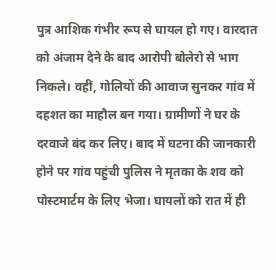पुत्र आशिक गंभीर रूप से घायल हो गए। वारदात को अंजाम देने के बाद आरोपी बोलेरो से भाग निकले। वहीं, गोलियों की आवाज सुनकर गांव में दहशत का माहौल बन गया। ग्रामीणों ने घर के दरवाजे बंद कर लिए। बाद में घटना की जानकारी होने पर गांव पहुंची पुलिस ने मृतका के शव को पोस्टमार्टम के लिए भेजा। घायलों को रात में ही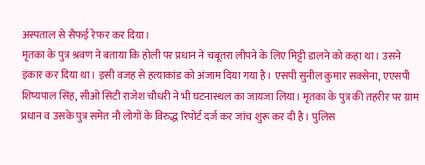अस्पताल से सैफई रेफर कर दिया।
मृतका के पुत्र श्रवण ने बताया कि होली पर प्रधान ने चबूतरा लीपने के लिए मिट्टी डालने को कहा था। उसने इंकार कर दिया था। इसी वजह से हत्याकांड को अंजाम दिया गया है। एसपी सुनील कुमार सक्सेना, एएसपी शिष्यपाल सिंह, सीओ सिटी राजेश चौधरी ने भी घटनास्थल का जायजा लिया। मृतका के पुत्र की तहरीर पर ग्राम प्रधान व उसके पुत्र समेत नौ लोगों के विरुद्ध रिपोर्ट दर्ज कर जांच शुरू कर दी है। पुलिस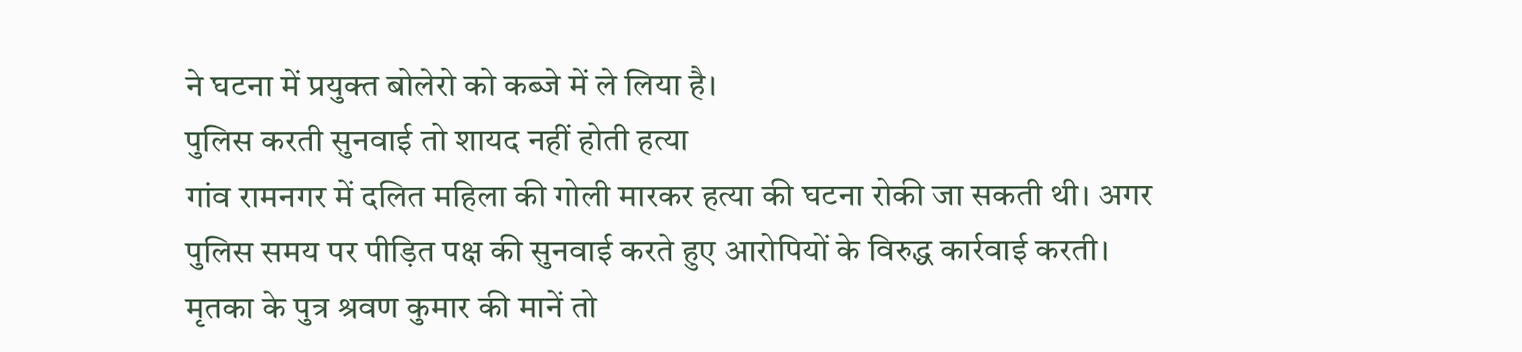ने घटना में प्रयुक्त बोलेरो को कब्जे में ले लिया है।
पुलिस करती सुनवाई तो शायद नहीं होती हत्या
गांव रामनगर में दलित महिला की गोली मारकर हत्या की घटना रोकी जा सकती थी। अगर पुलिस समय पर पीड़ित पक्ष की सुनवाई करते हुए आरोपियों के विरुद्ध कार्रवाई करती।
मृतका के पुत्र श्रवण कुमार की मानें तो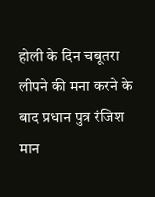होली के दिन चबूतरा लीपने की मना करने के बाद प्रधान पुत्र रंजिश मान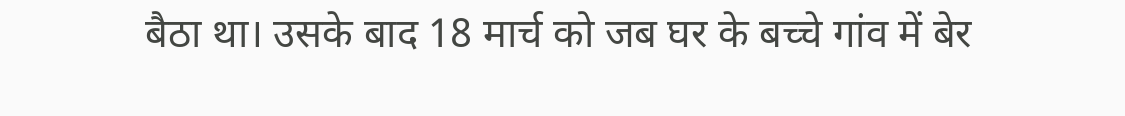बैठा था। उसके बाद 18 मार्च को जब घर के बच्चे गांव में बेर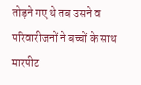तोड़ने गए थे तब उसने व परिवारीजनों ने बच्चों के साथ मारपीट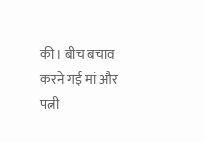की। बीच बचाव करने गई मां और पत्नी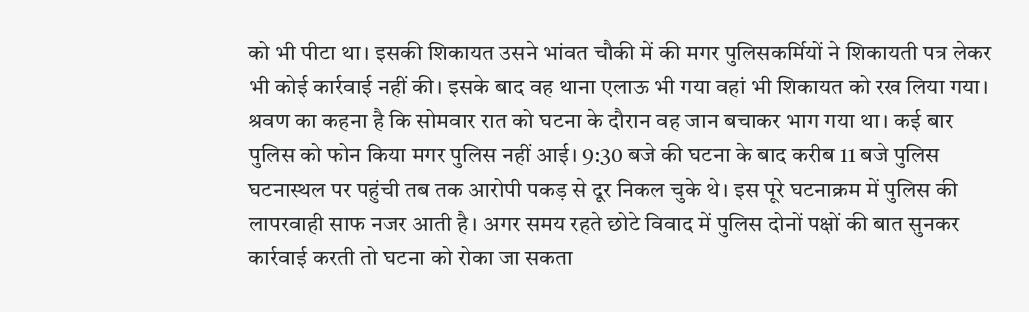को भी पीटा था। इसकी शिकायत उसने भांवत चौकी में की मगर पुलिसकर्मियों ने शिकायती पत्र लेकर भी कोई कार्रवाई नहीं की। इसके बाद वह थाना एलाऊ भी गया वहां भी शिकायत को रख लिया गया। श्रवण का कहना है कि सोमवार रात को घटना के दौरान वह जान बचाकर भाग गया था। कई बार पुलिस को फोन किया मगर पुलिस नहीं आई। 9:30 बजे की घटना के बाद करीब 11 बजे पुलिस घटनास्थल पर पहुंची तब तक आरोपी पकड़ से दूर निकल चुके थे। इस पूरे घटनाक्रम में पुलिस की लापरवाही साफ नजर आती है। अगर समय रहते छोटे विवाद में पुलिस दोनों पक्षों की बात सुनकर कार्रवाई करती तो घटना को रोका जा सकता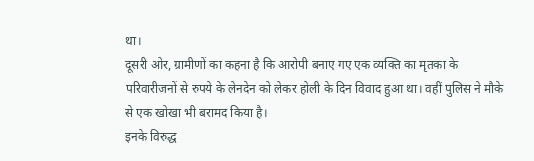था।
दूसरी ओर, ग्रामीणों का कहना है कि आरोपी बनाए गए एक व्यक्ति का मृतका के परिवारीजनों से रुपये के लेनदेन को लेकर होली के दिन विवाद हुआ था। वहीं पुलिस ने मौके से एक खोखा भी बरामद किया है।
इनके विरुद्ध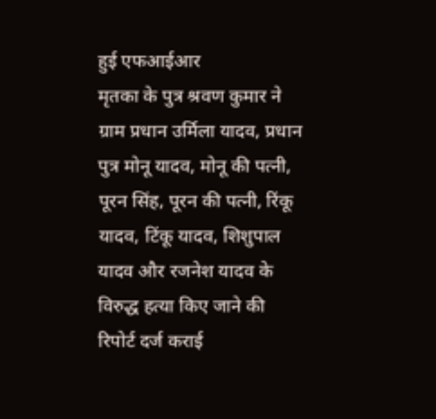हुई एफआईआर
मृतका के पुत्र श्रवण कुमार ने ग्राम प्रधान उर्मिला यादव, प्रधान पुत्र मोनू यादव, मोनू की पत्नी, पूरन सिंह, पूरन की पत्नी, रिंकू यादव, टिंकू यादव, शिशुपाल यादव और रजनेश यादव के विरुद्ध हत्या किए जाने की रिपोर्ट दर्ज कराई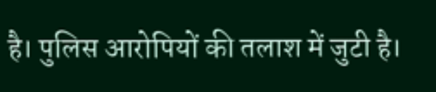है। पुलिस आरोपियों की तलाश में जुटी है।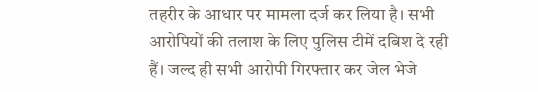तहरीर के आधार पर मामला दर्ज कर लिया है। सभी आरोपियों की तलाश के लिए पुलिस टीमें दबिश दे रही हैं। जल्द ही सभी आरोपी गिरफ्तार कर जेल भेजे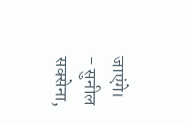जाएंगे।
- सुनील सक्सेना,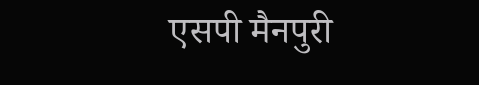एसपी मैनपुरी